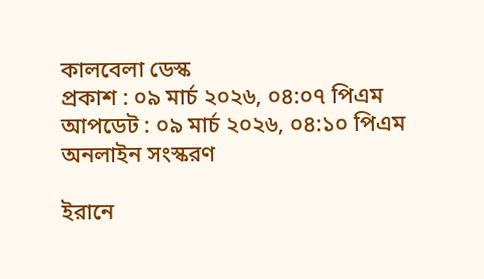কালবেলা ডেস্ক
প্রকাশ : ০৯ মার্চ ২০২৬, ০৪:০৭ পিএম
আপডেট : ০৯ মার্চ ২০২৬, ০৪:১০ পিএম
অনলাইন সংস্করণ

ইরানে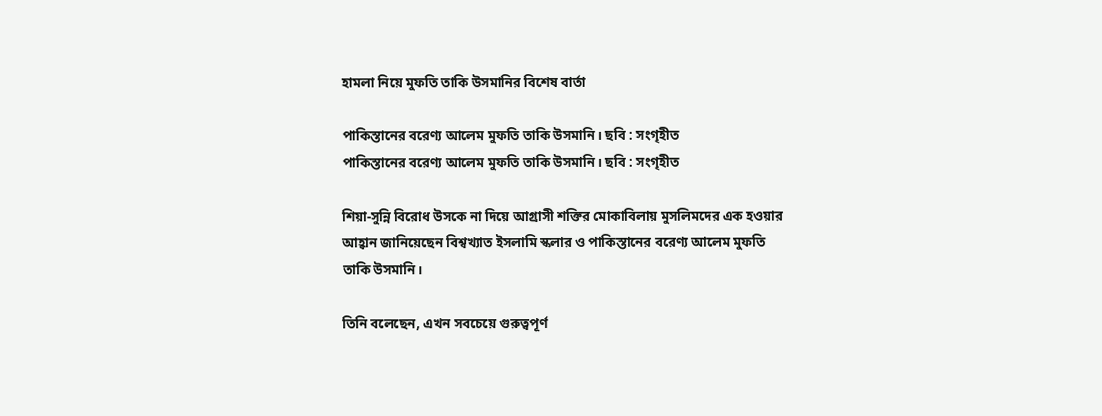হামলা নিয়ে মুফতি তাকি উসমানির বিশেষ বার্তা

পাকিস্তানের বরেণ্য আলেম মুফতি তাকি উসমানি। ছবি : সংগৃহীত
পাকিস্তানের বরেণ্য আলেম মুফতি তাকি উসমানি। ছবি : সংগৃহীত

শিয়া-সুন্নি বিরোধ উসকে না দিয়ে আগ্রাসী শক্তির মোকাবিলায় মুসলিমদের এক হওয়ার আহ্বান জানিয়েছেন বিশ্বখ্যাত ইসলামি স্কলার ও পাকিস্তানের বরেণ্য আলেম মুফতি তাকি উসমানি।

তিনি বলেছেন, এখন সবচেয়ে গুরুত্বপূর্ণ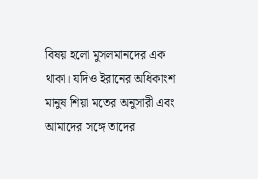বিষয় হলো মুসলমানদের এক থাকা। যদিও ইরানের অধিকাংশ মানুষ শিয়া মতের অনুসারী এবং আমাদের সঙ্গে তাদের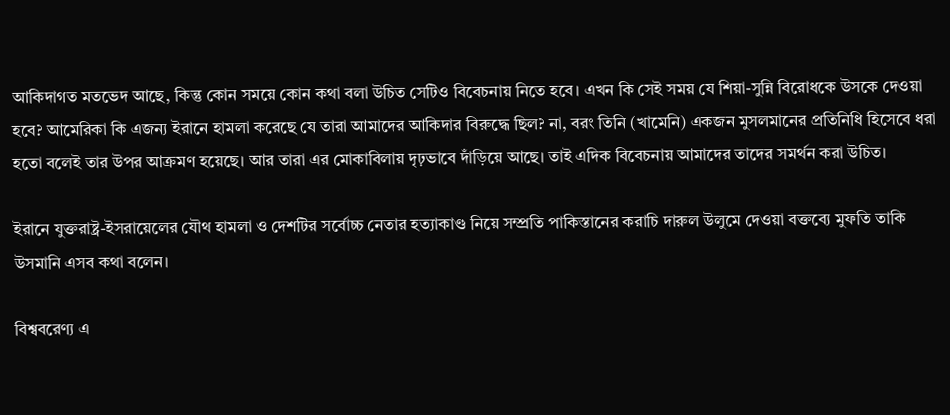আকিদাগত মতভেদ আছে, কিন্তু কোন সময়ে কোন কথা বলা উচিত সেটিও বিবেচনায় নিতে হবে। এখন কি সেই সময় যে শিয়া-সুন্নি বিরোধকে উসকে দেওয়া হবে? আমেরিকা কি এজন্য ইরানে হামলা করেছে যে তারা আমাদের আকিদার বিরুদ্ধে ছিল? না, বরং তিনি (খামেনি) একজন মুসলমানের প্রতিনিধি হিসেবে ধরা হতো বলেই তার উপর আক্রমণ হয়েছে। আর তারা এর মোকাবিলায় দৃঢ়ভাবে দাঁড়িয়ে আছে। তাই এদিক বিবেচনায় আমাদের তাদের সমর্থন করা উচিত।

ইরানে যুক্তরাষ্ট্র-ইসরায়েলের যৌথ হামলা ও দেশটির সর্বোচ্চ নেতার হত্যাকাণ্ড নিয়ে সম্প্রতি পাকিস্তানের করাচি দারুল উলুমে দেওয়া বক্তব্যে মুফতি তাকি উসমানি এসব কথা বলেন।

বিশ্ববরেণ্য এ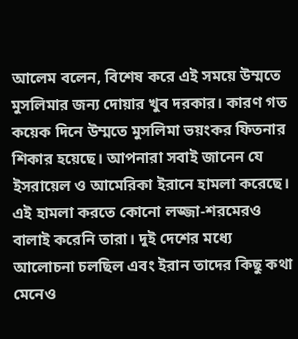আলেম বলেন, বিশেষ করে এই সময়ে উম্মতে মুসলিমার জন্য দোয়ার খুব দরকার। কারণ গত কয়েক দিনে উম্মতে মুসলিমা ভয়ংকর ফিতনার শিকার হয়েছে। আপনারা সবাই জানেন যে ইসরায়েল ও আমেরিকা ইরানে হামলা করেছে। এই হামলা করতে কোনো লজ্জা-শরমেরও বালাই করেনি তারা। দুই দেশের মধ্যে আলোচনা চলছিল এবং ইরান তাদের কিছু কথা মেনেও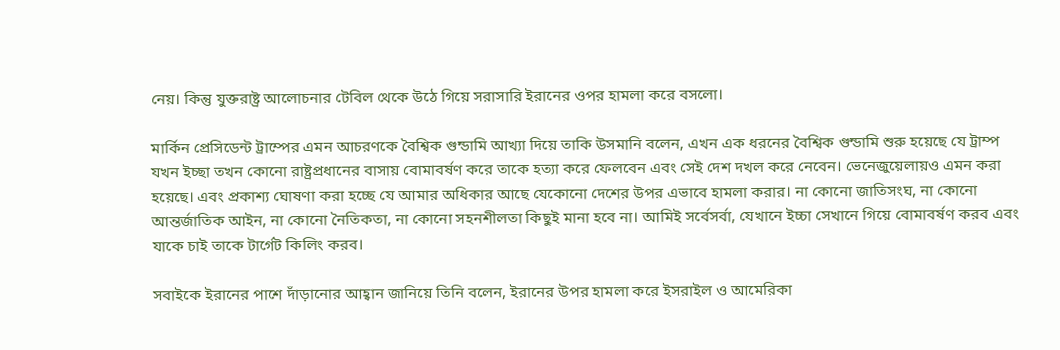নেয়। কিন্তু যুক্তরাষ্ট্র আলোচনার টেবিল থেকে উঠে গিয়ে সরাসারি ইরানের ওপর হামলা করে বসলো।

মার্কিন প্রেসিডেন্ট ট্রাম্পের এমন আচরণকে বৈশ্বিক গুন্ডামি আখ্যা দিয়ে তাকি উসমানি বলেন, এখন এক ধরনের বৈশ্বিক গুন্ডামি শুরু হয়েছে যে ট্রাম্প যখন ইচ্ছা তখন কোনো রাষ্ট্রপ্রধানের বাসায় বোমাবর্ষণ করে তাকে হত্যা করে ফেলবেন এবং সেই দেশ দখল করে নেবেন। ভেনেজুয়েলায়ও এমন করা হয়েছে। এবং প্রকাশ্য ঘোষণা করা হচ্ছে যে আমার অধিকার আছে যেকোনো দেশের উপর এভাবে হামলা করার। না কোনো জাতিসংঘ, না কোনো আন্তর্জাতিক আইন, না কোনো নৈতিকতা, না কোনো সহনশীলতা কিছুই মানা হবে না। আমিই সর্বেসর্বা, যেখানে ইচ্চা সেখানে গিয়ে বোমাবর্ষণ করব এবং যাকে চাই তাকে টার্গেট কিলিং করব।

সবাইকে ইরানের পাশে দাঁড়ানোর আহ্বান জানিয়ে তিনি বলেন, ইরানের উপর হামলা করে ইসরাইল ও আমেরিকা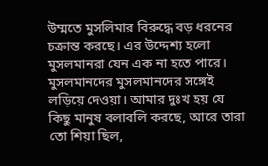উম্মতে মুসলিমার বিরুদ্ধে বড় ধরনের চক্রান্ত করছে। এর উদ্দেশ্য হলো মুসলমানরা যেন এক না হতে পারে। মুসলমানদের মুসলমানদের সঙ্গেই লড়িয়ে দেওয়া। আমার দুঃখ হয় যে কিছু মানুষ বলাবলি করছে, আরে তারা তো শিয়া ছিল,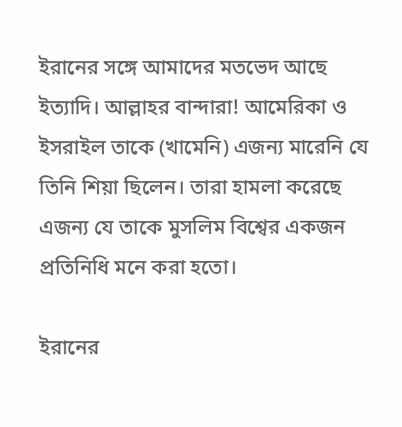ইরানের সঙ্গে আমাদের মতভেদ আছে ইত্যাদি। আল্লাহর বান্দারা! আমেরিকা ও ইসরাইল তাকে (খামেনি) এজন্য মারেনি যে তিনি শিয়া ছিলেন। তারা হামলা করেছে এজন্য যে তাকে মুসলিম বিশ্বের একজন প্রতিনিধি মনে করা হতো।

ইরানের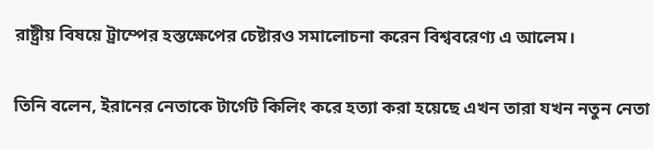রাষ্ট্রীয় বিষয়ে ট্রাম্পের হস্তক্ষেপের চেষ্টারও সমালোচনা করেন বিশ্ববরেণ্য এ আলেম।

তিনি বলেন, ইরানের নেতাকে টার্গেট কিলিং করে হত্যা করা হয়েছে এখন তারা যখন নতুন নেতা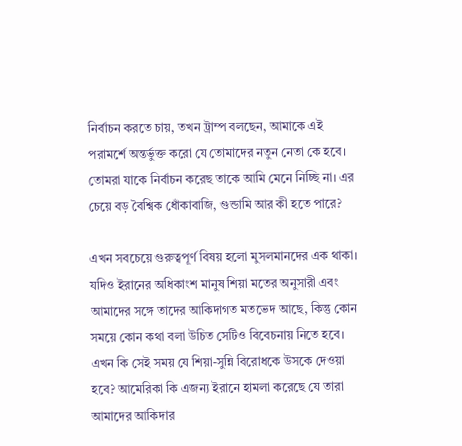নির্বাচন করতে চায়, তখন ট্রাম্প বলছেন, আমাকে এই পরামর্শে অন্তর্ভুক্ত করো যে তোমাদের নতুন নেতা কে হবে। তোমরা যাকে নির্বাচন করেছ তাকে আমি মেনে নিচ্ছি না। এর চেয়ে বড় বৈশ্বিক ধোঁকাবাজি, গুন্ডামি আর কী হতে পারে?

এখন সবচেয়ে গুরুত্বপূর্ণ বিষয় হলো মুসলমানদের এক থাকা। যদিও ইরানের অধিকাংশ মানুষ শিয়া মতের অনুসারী এবং আমাদের সঙ্গে তাদের আকিদাগত মতভেদ আছে, কিন্তু কোন সময়ে কোন কথা বলা উচিত সেটিও বিবেচনায় নিতে হবে। এখন কি সেই সময় যে শিয়া-সুন্নি বিরোধকে উসকে দেওয়া হবে? আমেরিকা কি এজন্য ইরানে হামলা করেছে যে তারা আমাদের আকিদার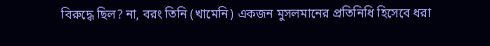বিরুদ্ধে ছিল? না, বরং তিনি (খামেনি) একজন মুসলমানের প্রতিনিধি হিসেবে ধরা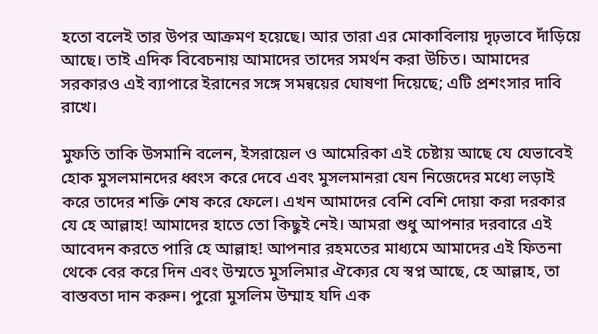হতো বলেই তার উপর আক্রমণ হয়েছে। আর তারা এর মোকাবিলায় দৃঢ়ভাবে দাঁড়িয়ে আছে। তাই এদিক বিবেচনায় আমাদের তাদের সমর্থন করা উচিত। আমাদের সরকারও এই ব্যাপারে ইরানের সঙ্গে সমন্বয়ের ঘোষণা দিয়েছে; এটি প্রশংসার দাবি রাখে।

মুফতি তাকি উসমানি বলেন, ইসরায়েল ও আমেরিকা এই চেষ্টায় আছে যে যেভাবেই হোক মুসলমানদের ধ্বংস করে দেবে এবং মুসলমানরা যেন নিজেদের মধ্যে লড়াই করে তাদের শক্তি শেষ করে ফেলে। এখন আমাদের বেশি বেশি দোয়া করা দরকার যে হে আল্লাহ! আমাদের হাতে তো কিছুই নেই। আমরা শুধু আপনার দরবারে এই আবেদন করতে পারি হে আল্লাহ! আপনার রহমতের মাধ্যমে আমাদের এই ফিতনা থেকে বের করে দিন এবং উম্মতে মুসলিমার ঐক্যের যে স্বপ্ন আছে, হে আল্লাহ, তা বাস্তবতা দান করুন। পুরো মুসলিম উম্মাহ যদি এক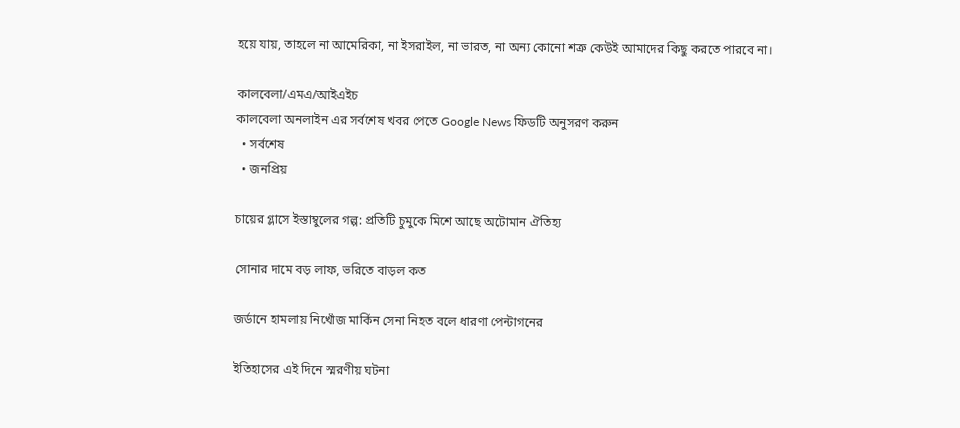হয়ে যায়, তাহলে না আমেরিকা, না ইসরাইল, না ভারত, না অন্য কোনো শত্রু কেউই আমাদের কিছু করতে পারবে না।

কালবেলা/এমএ/আইএইচ
কালবেলা অনলাইন এর সর্বশেষ খবর পেতে Google News ফিডটি অনুসরণ করুন
  • সর্বশেষ
  • জনপ্রিয়

চায়ের গ্লাসে ইস্তাম্বুলের গল্প: প্রতিটি চুমুকে মিশে আছে অটোমান ঐতিহ্য

সোনার দামে বড় লাফ, ভরিতে বাড়ল কত

জর্ডানে হামলায় নিখোঁজ মার্কিন সেনা নিহত বলে ধারণা পেন্টাগনের

ইতিহাসের এই দিনে স্মরণীয় ঘটনা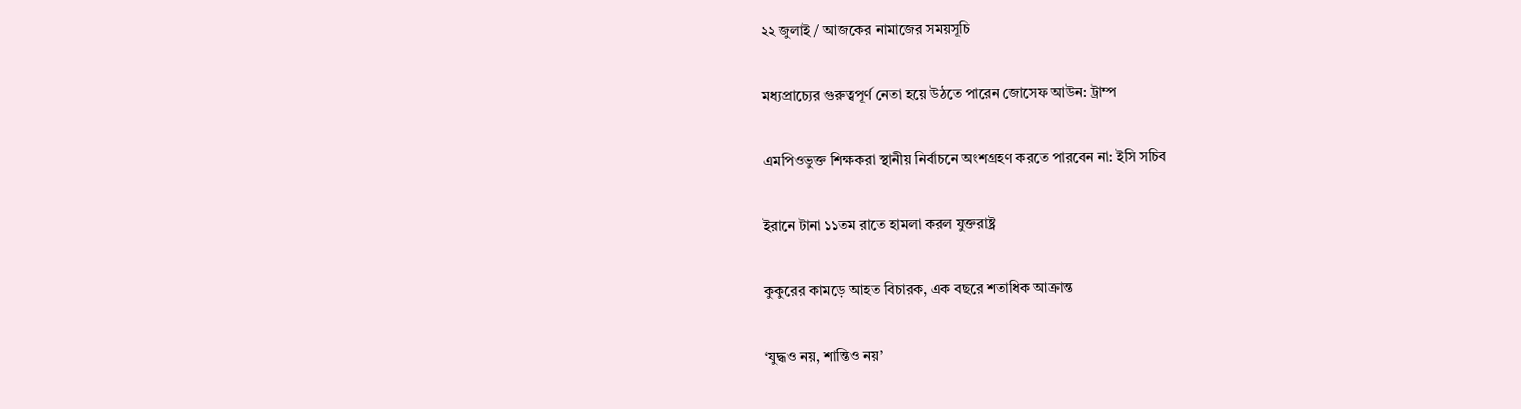২২ জুলাই / আজকের নামাজের সময়সূচি

মধ্যপ্রাচ্যের গুরুত্বপূর্ণ নেতা হয়ে উঠতে পারেন জোসেফ আউন: ট্রাম্প

এমপিওভুক্ত শিক্ষকরা স্থানীয় নির্বাচনে অংশগ্রহণ করতে পারবেন না: ইসি সচিব

ইরানে টানা ১১তম রাতে হামলা করল যুক্তরাষ্ট্র

কুকুরের কামড়ে আহত বিচারক, এক বছরে শতাধিক আক্রান্ত

‘যুদ্ধও নয়, শান্তিও নয়’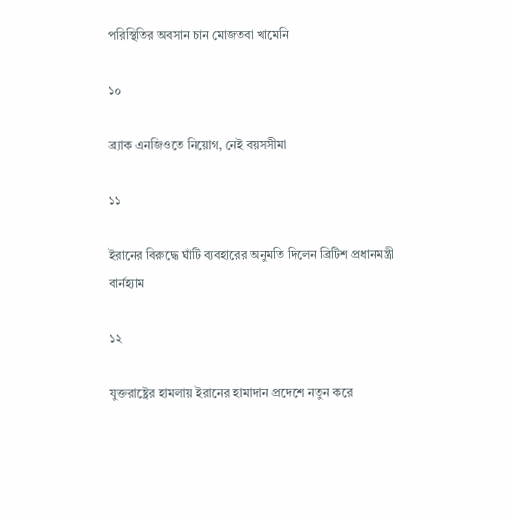পরিস্থিতির অবসান চান মোজতবা খামেনি

১০

ব্র্যাক এনজিওতে নিয়োগ, নেই বয়সসীমা

১১

ইরানের বিরুদ্ধে ঘাঁটি ব্যবহারের অনুমতি দিলেন ব্রিটিশ প্রধানমন্ত্রী বার্নহ্যাম

১২

যুক্তরাষ্ট্রের হামলায় ইরানের হামাদান প্রদেশে নতুন করে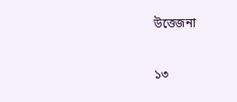উত্তেজনা

১৩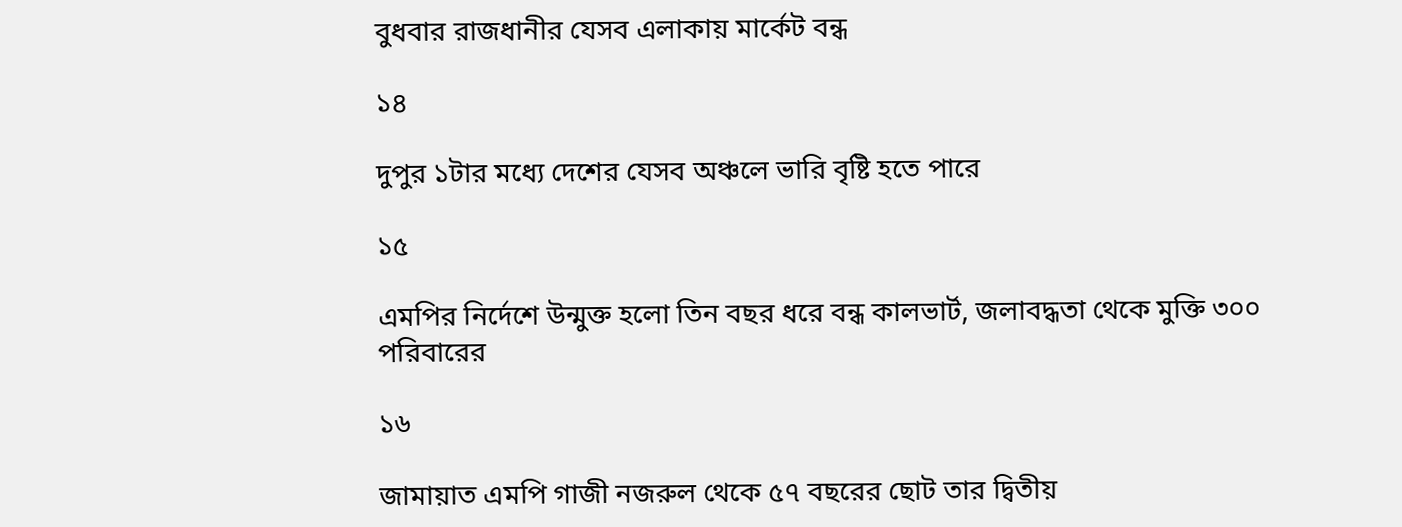বুধবার রাজধানীর যেসব এলাকায় মার্কেট বন্ধ

১৪

দুপুর ১টার মধ্যে দেশের যেসব অঞ্চলে ভারি বৃষ্টি হতে পারে

১৫

এমপির নির্দেশে উন্মুক্ত হলো তিন বছর ধরে বন্ধ কালভার্ট, জলাবদ্ধতা থেকে মুক্তি ৩০০ পরিবারের

১৬

জামায়াত এমপি গাজী নজরুল থেকে ৫৭ বছরের ছোট তার দ্বিতীয়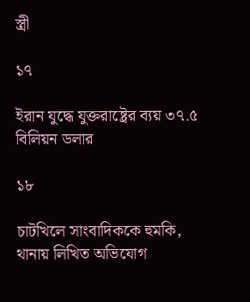স্ত্রী

১৭

ইরান যুদ্ধে যুক্তরাষ্ট্রের ব্যয় ৩৭.৫ বিলিয়ন ডলার

১৮

চাটখিলে সাংবাদিককে হুমকি, থানায় লিখিত অভিযোগ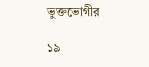ভুক্তভোগীর

১৯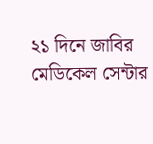২১ দিনে জাবির মেডিকেল সেন্টার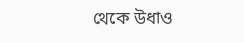থেকে উধাও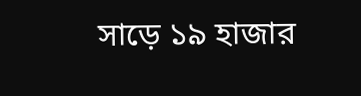সাড়ে ১৯ হাজার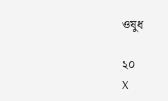ওষুধ

২০
X